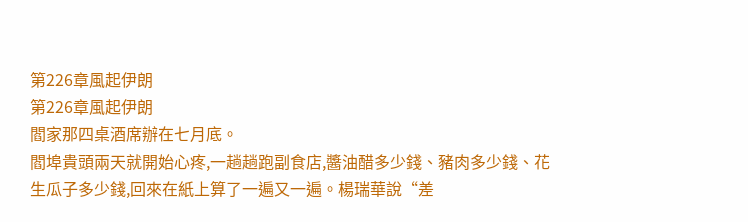第226章風起伊朗
第226章風起伊朗
閻家那四桌酒席辦在七月底。
閻埠貴頭兩天就開始心疼,一趟趟跑副食店,醬油醋多少錢、豬肉多少錢、花生瓜子多少錢,回來在紙上算了一遍又一遍。楊瑞華說“差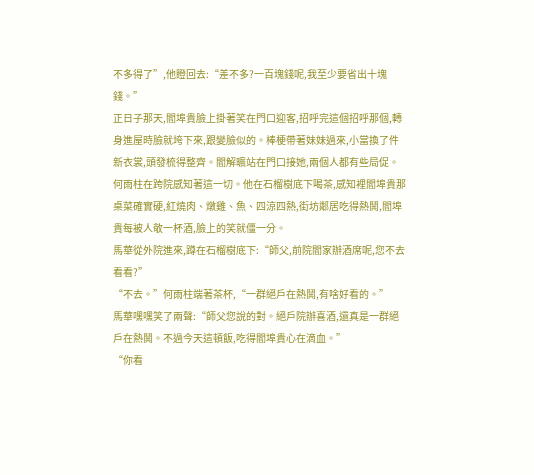不多得了”,他瞪回去:“差不多?一百塊錢呢,我至少要省出十塊錢。”
正日子那天,閻埠貴臉上掛著笑在門口迎客,招呼完這個招呼那個,轉身進屋時臉就垮下來,跟變臉似的。棒梗帶著妹妹過來,小當換了件新衣裳,頭發梳得整齊。閻解曠站在門口接她,兩個人都有些局促。
何雨柱在跨院感知著這一切。他在石榴樹底下喝茶,感知裡閻埠貴那桌菜確實硬,紅燒肉、燉雞、魚、四涼四熱,街坊鄰居吃得熱鬨,閻埠貴每被人敬一杯酒,臉上的笑就僵一分。
馬華從外院進來,蹲在石榴樹底下:“師父,前院閻家辦酒席呢,您不去看看?”
“不去。”何雨柱端著茶杯,“一群絕戶在熱鬨,有啥好看的。”
馬華嘿嘿笑了兩聲:“師父您說的對。絕戶院辦喜酒,還真是一群絕戶在熱鬨。不過今天這頓飯,吃得閻埠貴心在滴血。”
“你看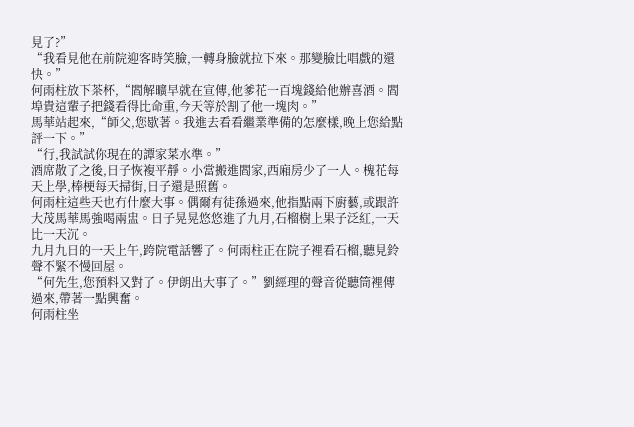見了?”
“我看見他在前院迎客時笑臉,一轉身臉就拉下來。那變臉比唱戲的還快。”
何雨柱放下茶杯,“閻解曠早就在宣傳,他爹花一百塊錢給他辦喜酒。閻埠貴這輩子把錢看得比命重,今天等於割了他一塊肉。”
馬華站起來,“師父,您歇著。我進去看看繼業準備的怎麼樣,晚上您給點評一下。”
“行,我試試你現在的譚家菜水準。”
酒席散了之後,日子恢複平靜。小當搬進閻家,西廂房少了一人。槐花每天上學,棒梗每天掃街,日子還是照舊。
何雨柱這些天也冇什麼大事。偶爾有徒孫過來,他指點兩下廚藝,或跟許大茂馬華馬強喝兩盅。日子晃晃悠悠進了九月,石榴樹上果子泛紅,一天比一天沉。
九月九日的一天上午,跨院電話響了。何雨柱正在院子裡看石榴,聽見鈴聲不緊不慢回屋。
“何先生,您預料又對了。伊朗出大事了。”劉經理的聲音從聽筒裡傳過來,帶著一點興奮。
何雨柱坐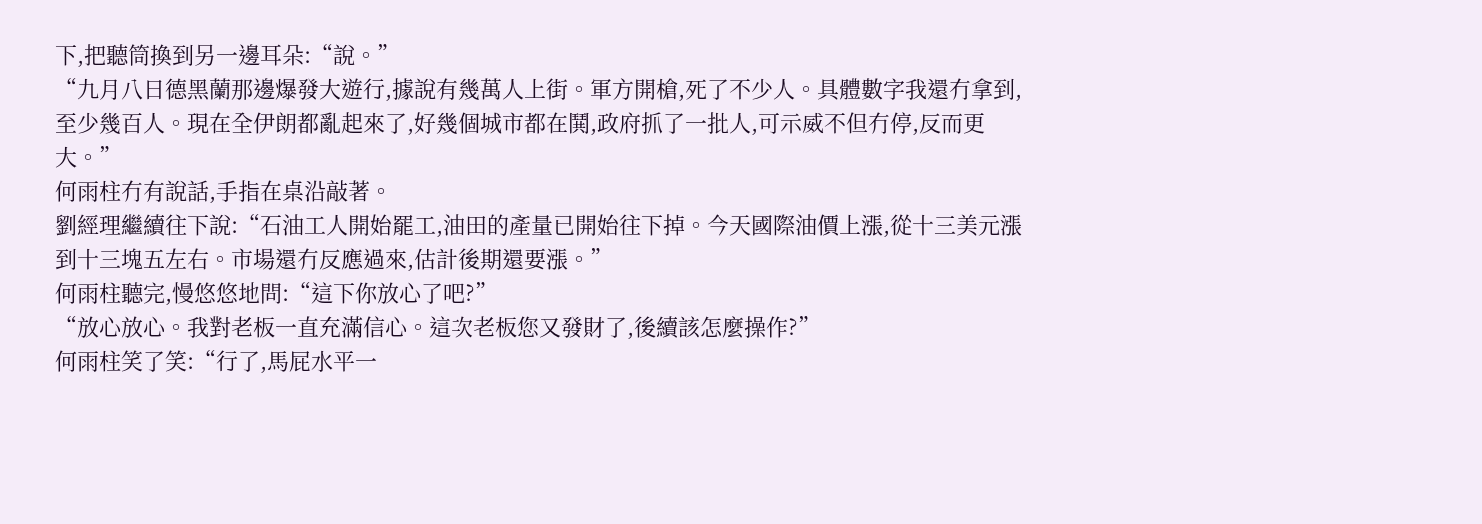下,把聽筒換到另一邊耳朵:“說。”
“九月八日德黑蘭那邊爆發大遊行,據說有幾萬人上街。軍方開槍,死了不少人。具體數字我還冇拿到,至少幾百人。現在全伊朗都亂起來了,好幾個城市都在鬨,政府抓了一批人,可示威不但冇停,反而更大。”
何雨柱冇有說話,手指在桌沿敲著。
劉經理繼續往下說:“石油工人開始罷工,油田的產量已開始往下掉。今天國際油價上漲,從十三美元漲到十三塊五左右。市場還冇反應過來,估計後期還要漲。”
何雨柱聽完,慢悠悠地問:“這下你放心了吧?”
“放心放心。我對老板一直充滿信心。這次老板您又發財了,後續該怎麼操作?”
何雨柱笑了笑:“行了,馬屁水平一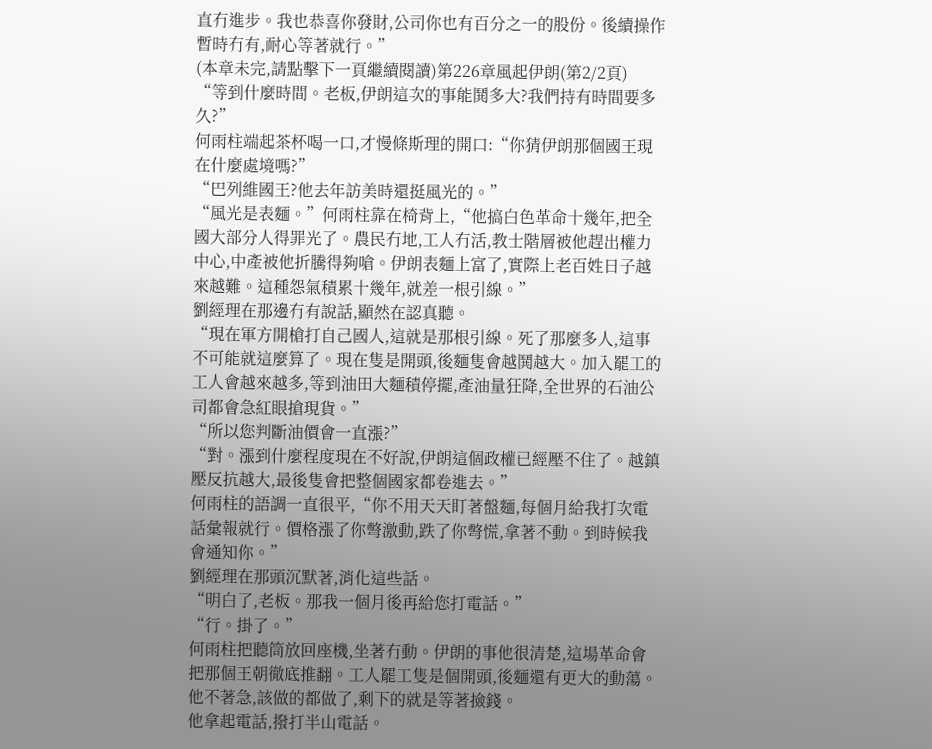直冇進步。我也恭喜你發財,公司你也有百分之一的股份。後續操作暫時冇有,耐心等著就行。”
(本章未完,請點擊下一頁繼續閱讀)第226章風起伊朗(第2/2頁)
“等到什麼時間。老板,伊朗這次的事能鬨多大?我們持有時間要多久?”
何雨柱端起茶杯喝一口,才慢條斯理的開口:“你猜伊朗那個國王現在什麼處境嗎?”
“巴列維國王?他去年訪美時還挺風光的。”
“風光是表麵。”何雨柱靠在椅背上,“他搞白色革命十幾年,把全國大部分人得罪光了。農民冇地,工人冇活,教士階層被他趕出權力中心,中產被他折騰得夠嗆。伊朗表麵上富了,實際上老百姓日子越來越難。這種怨氣積累十幾年,就差一根引線。”
劉經理在那邊冇有說話,顯然在認真聽。
“現在軍方開槍打自己國人,這就是那根引線。死了那麼多人,這事不可能就這麼算了。現在隻是開頭,後麵隻會越鬨越大。加入罷工的工人會越來越多,等到油田大麵積停擺,產油量狂降,全世界的石油公司都會急紅眼搶現貨。”
“所以您判斷油價會一直漲?”
“對。漲到什麼程度現在不好說,伊朗這個政權已經壓不住了。越鎮壓反抗越大,最後隻會把整個國家都卷進去。”
何雨柱的語調一直很平,“你不用天天盯著盤麵,每個月給我打次電話彙報就行。價格漲了你彆激動,跌了你彆慌,拿著不動。到時候我會通知你。”
劉經理在那頭沉默著,消化這些話。
“明白了,老板。那我一個月後再給您打電話。”
“行。掛了。”
何雨柱把聽筒放回座機,坐著冇動。伊朗的事他很清楚,這場革命會把那個王朝徹底推翻。工人罷工隻是個開頭,後麵還有更大的動蕩。他不著急,該做的都做了,剩下的就是等著撿錢。
他拿起電話,撥打半山電話。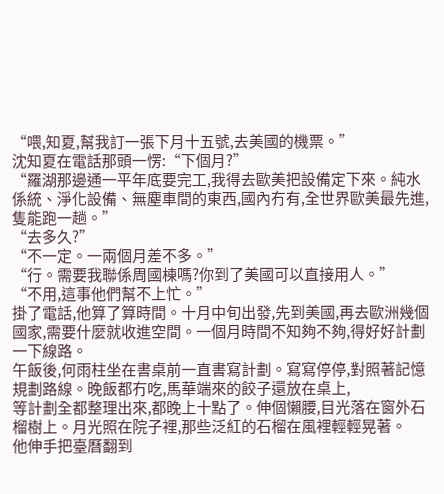“喂,知夏,幫我訂一張下月十五號,去美國的機票。”
沈知夏在電話那頭一愣:“下個月?”
“羅湖那邊通一平年底要完工,我得去歐美把設備定下來。純水係統、淨化設備、無塵車間的東西,國內冇有,全世界歐美最先進,隻能跑一趟。”
“去多久?”
“不一定。一兩個月差不多。”
“行。需要我聯係周國棟嗎?你到了美國可以直接用人。”
“不用,這事他們幫不上忙。”
掛了電話,他算了算時間。十月中旬出發,先到美國,再去歐洲幾個國家,需要什麼就收進空間。一個月時間不知夠不夠,得好好計劃一下線路。
午飯後,何雨柱坐在書桌前一直書寫計劃。寫寫停停,對照著記憶規劃路線。晚飯都冇吃,馬華端來的餃子還放在桌上,
等計劃全都整理出來,都晚上十點了。伸個懶腰,目光落在窗外石榴樹上。月光照在院子裡,那些泛紅的石榴在風裡輕輕晃著。
他伸手把臺曆翻到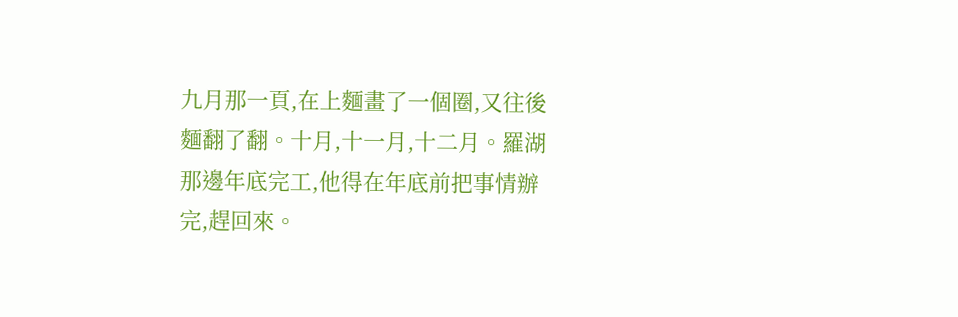九月那一頁,在上麵畫了一個圈,又往後麵翻了翻。十月,十一月,十二月。羅湖那邊年底完工,他得在年底前把事情辦完,趕回來。